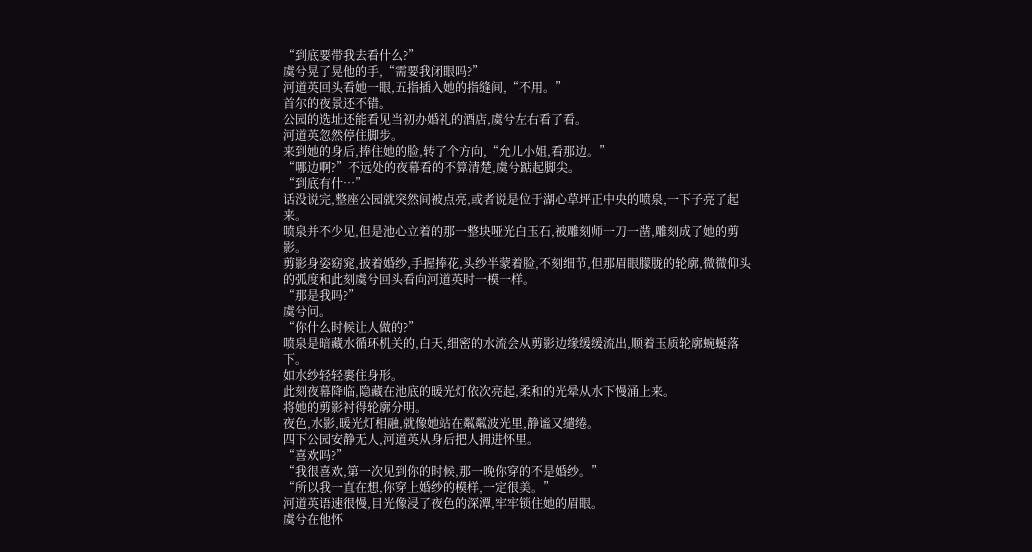“到底要带我去看什么?”
虞兮晃了晃他的手,“需要我闭眼吗?”
河道英回头看她一眼,五指插入她的指缝间,“不用。”
首尔的夜景还不错。
公园的选址还能看见当初办婚礼的酒店,虞兮左右看了看。
河道英忽然停住脚步。
来到她的身后,捧住她的脸,转了个方向,“允儿小姐,看那边。”
“哪边啊?”不远处的夜幕看的不算清楚,虞兮踮起脚尖。
“到底有什…”
话没说完,整座公园就突然间被点亮,或者说是位于湖心草坪正中央的喷泉,一下子亮了起来。
喷泉并不少见,但是池心立着的那一整块哑光白玉石,被雕刻师一刀一凿,雕刻成了她的剪影。
剪影身姿窈窕,披着婚纱,手握捧花,头纱半蒙着脸,不刻细节,但那眉眼朦胧的轮廓,微微仰头的弧度和此刻虞兮回头看向河道英时一模一样。
“那是我吗?”
虞兮问。
“你什么时候让人做的?”
喷泉是暗藏水循环机关的,白天,细密的水流会从剪影边缘缓缓流出,顺着玉质轮廓蜿蜒落下。
如水纱轻轻裹住身形。
此刻夜幕降临,隐藏在池底的暖光灯依次亮起,柔和的光晕从水下慢涌上来。
将她的剪影衬得轮廓分明。
夜色,水影,暖光灯相融,就像她站在粼粼波光里,静谧又缱绻。
四下公园安静无人,河道英从身后把人拥进怀里。
“喜欢吗?”
“我很喜欢,第一次见到你的时候,那一晚你穿的不是婚纱。”
“所以我一直在想,你穿上婚纱的模样,一定很美。”
河道英语速很慢,目光像浸了夜色的深潭,牢牢锁住她的眉眼。
虞兮在他怀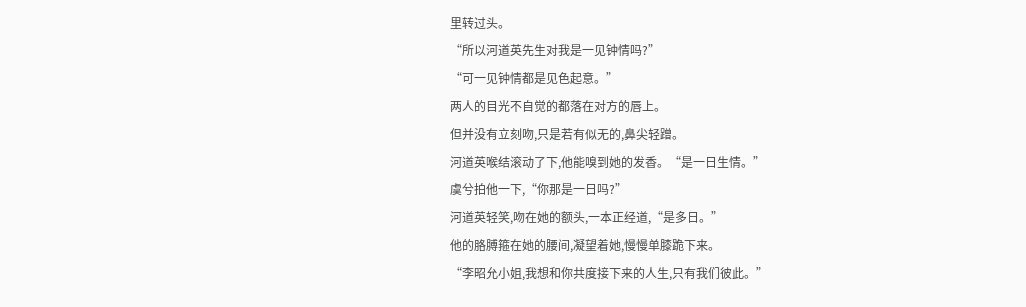里转过头。
“所以河道英先生对我是一见钟情吗?”
“可一见钟情都是见色起意。”
两人的目光不自觉的都落在对方的唇上。
但并没有立刻吻,只是若有似无的,鼻尖轻蹭。
河道英喉结滚动了下,他能嗅到她的发香。“是一日生情。”
虞兮拍他一下,“你那是一日吗?”
河道英轻笑,吻在她的额头,一本正经道,“是多日。”
他的胳膊箍在她的腰间,凝望着她,慢慢单膝跪下来。
“李昭允小姐,我想和你共度接下来的人生,只有我们彼此。”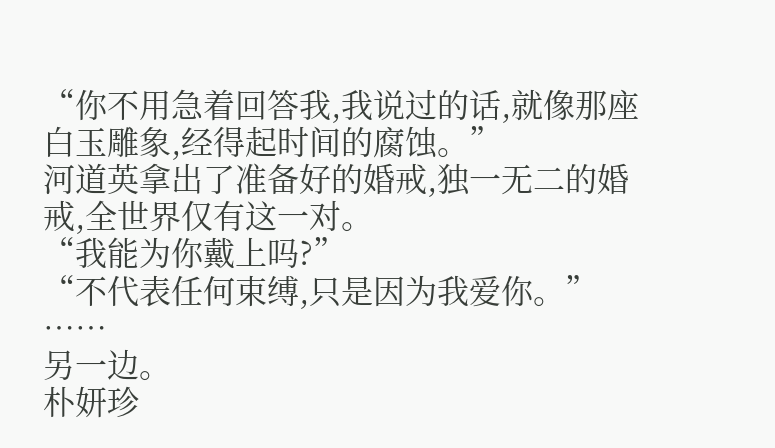“你不用急着回答我,我说过的话,就像那座白玉雕象,经得起时间的腐蚀。”
河道英拿出了准备好的婚戒,独一无二的婚戒,全世界仅有这一对。
“我能为你戴上吗?”
“不代表任何束缚,只是因为我爱你。”
……
另一边。
朴妍珍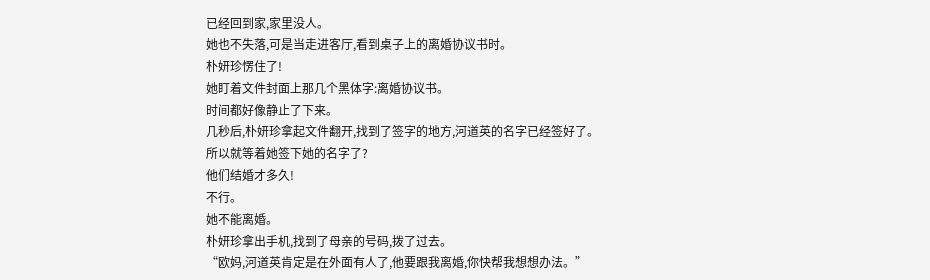已经回到家,家里没人。
她也不失落,可是当走进客厅,看到桌子上的离婚协议书时。
朴妍珍愣住了!
她盯着文件封面上那几个黑体字:离婚协议书。
时间都好像静止了下来。
几秒后,朴妍珍拿起文件翻开,找到了签字的地方,河道英的名字已经签好了。
所以就等着她签下她的名字了?
他们结婚才多久!
不行。
她不能离婚。
朴妍珍拿出手机,找到了母亲的号码,拨了过去。
“欧妈,河道英肯定是在外面有人了,他要跟我离婚,你快帮我想想办法。”